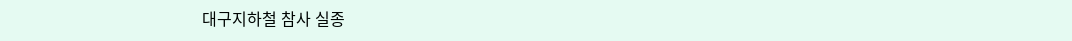대구지하철 참사 실종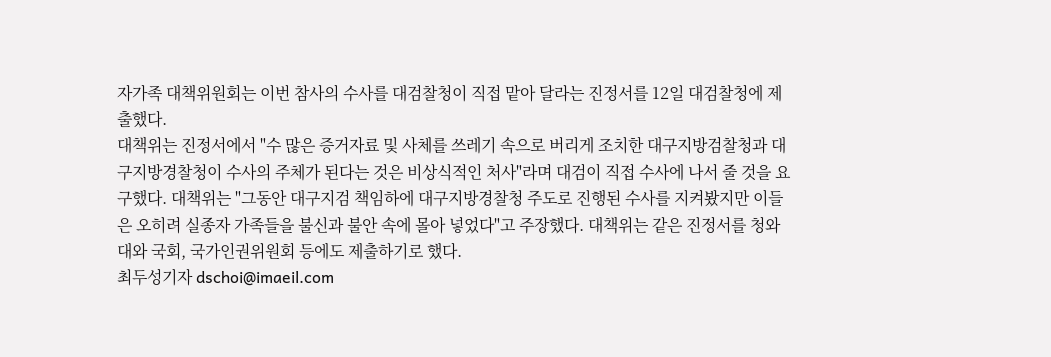자가족 대책위원회는 이번 참사의 수사를 대검찰청이 직접 맡아 달라는 진정서를 12일 대검찰청에 제출했다.
대책위는 진정서에서 "수 많은 증거자료 및 사체를 쓰레기 속으로 버리게 조치한 대구지방검찰청과 대구지방경찰청이 수사의 주체가 된다는 것은 비상식적인 처사"라며 대검이 직접 수사에 나서 줄 것을 요구했다. 대책위는 "그동안 대구지검 책임하에 대구지방경찰청 주도로 진행된 수사를 지켜봤지만 이들은 오히려 실종자 가족들을 불신과 불안 속에 몰아 넣었다"고 주장했다. 대책위는 같은 진정서를 청와대와 국회, 국가인권위원회 등에도 제출하기로 했다.
최두성기자 dschoi@imaeil.com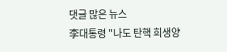댓글 많은 뉴스
李대통령 "나도 탄핵 희생양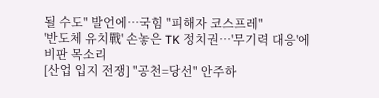될 수도" 발언에…국힘 "피해자 코스프레"
'반도체 유치戰' 손놓은 TK 정치권…'무기력 대응'에 비판 목소리
[산업 입지 전쟁] "공천=당선" 안주하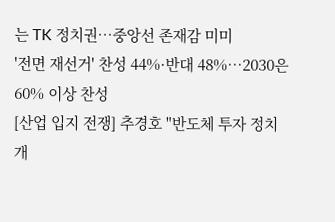는 TK 정치권…중앙선 존재감 미미
'전면 재선거' 찬성 44%·반대 48%…2030은 60% 이상 찬성
[산업 입지 전쟁] 추경호 "반도체 투자 정치 개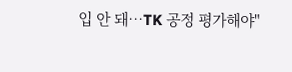입 안 돼…TK 공정 평가해야"